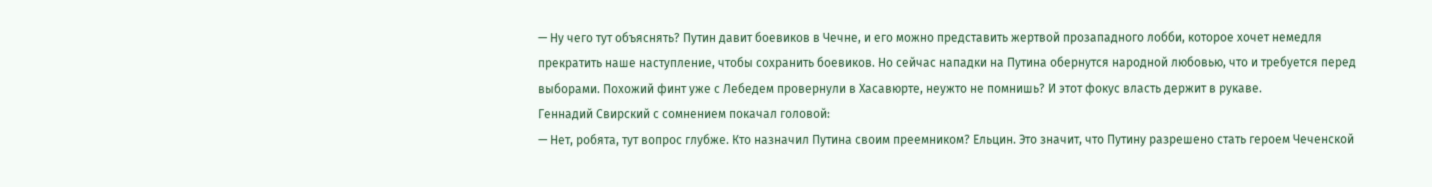— Ну чего тут объяснять? Путин давит боевиков в Чечне, и его можно представить жертвой прозападного лобби, которое хочет немедля прекратить наше наступление, чтобы сохранить боевиков. Но сейчас нападки на Путина обернутся народной любовью, что и требуется перед выборами. Похожий финт уже с Лебедем провернули в Хасавюрте, неужто не помнишь? И этот фокус власть держит в рукаве.
Геннадий Свирский с сомнением покачал головой:
— Нет, робята, тут вопрос глубже. Кто назначил Путина своим преемником? Ельцин. Это значит, что Путину разрешено стать героем Чеченской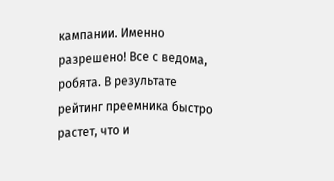кампании. Именно разрешено! Все с ведома, робята. В результате рейтинг преемника быстро растет, что и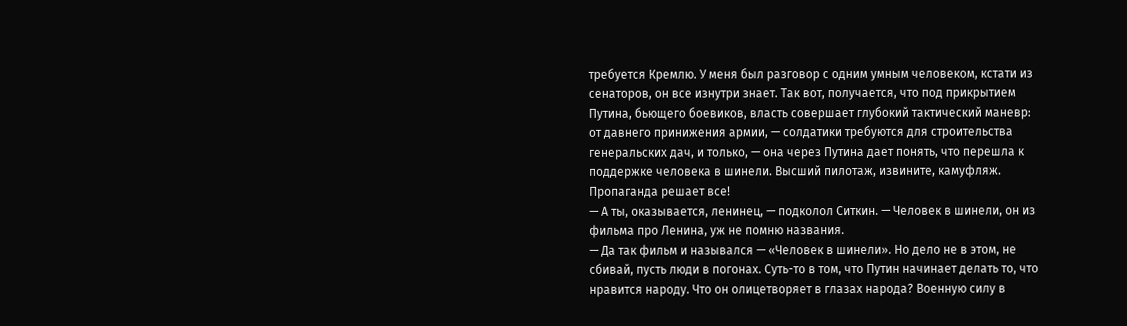требуется Кремлю. У меня был разговор с одним умным человеком, кстати из сенаторов, он все изнутри знает. Так вот, получается, что под прикрытием Путина, бьющего боевиков, власть совершает глубокий тактический маневр: от давнего принижения армии, — солдатики требуются для строительства генеральских дач, и только, — она через Путина дает понять, что перешла к поддержке человека в шинели. Высший пилотаж, извините, камуфляж. Пропаганда решает все!
— А ты, оказывается, ленинец, — подколол Ситкин. — Человек в шинели, он из фильма про Ленина, уж не помню названия.
— Да так фильм и назывался — «Человек в шинели». Но дело не в этом, не сбивай, пусть люди в погонах. Суть-то в том, что Путин начинает делать то, что нравится народу. Что он олицетворяет в глазах народа? Военную силу в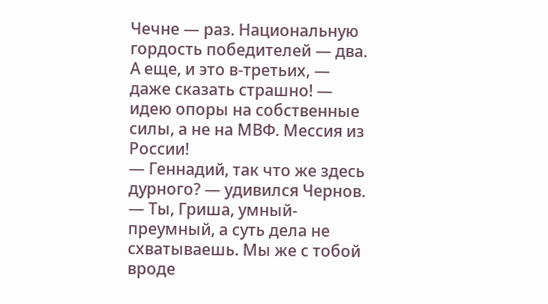Чечне — раз. Национальную гордость победителей — два. А еще, и это в-третьих, — даже сказать страшно! — идею опоры на собственные силы, а не на МВФ. Мессия из России!
— Геннадий, так что же здесь дурного? — удивился Чернов.
— Ты, Гриша, умный-преумный, а суть дела не схватываешь. Мы же с тобой вроде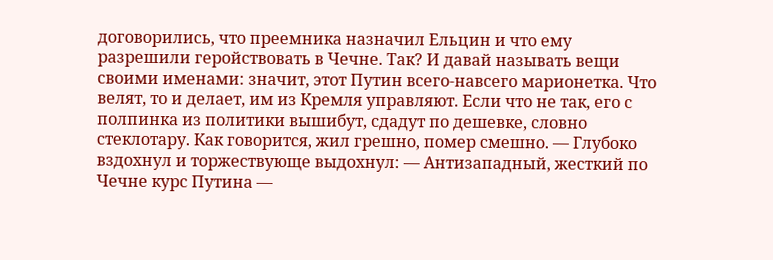договорились, что преемника назначил Ельцин и что ему разрешили геройствовать в Чечне. Так? И давай называть вещи своими именами: значит, этот Путин всего-навсего марионетка. Что велят, то и делает, им из Кремля управляют. Если что не так, его с полпинка из политики вышибут, сдадут по дешевке, словно стеклотару. Как говорится, жил грешно, помер смешно. — Глубоко вздохнул и торжествующе выдохнул: — Антизападный, жесткий по Чечне курс Путина —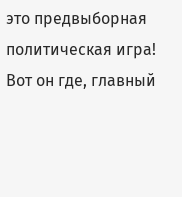это предвыборная политическая игра! Вот он где, главный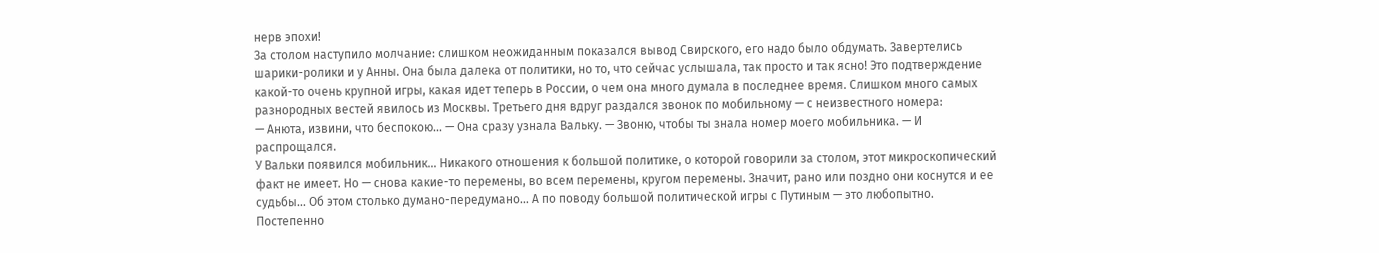нерв эпохи!
За столом наступило молчание: слишком неожиданным показался вывод Свирского, его надо было обдумать. Завертелись шарики-ролики и у Анны. Она была далека от политики, но то, что сейчас услышала, так просто и так ясно! Это подтверждение какой-то очень крупной игры, какая идет теперь в России, о чем она много думала в последнее время. Слишком много самых разнородных вестей явилось из Москвы. Третьего дня вдруг раздался звонок по мобильному — с неизвестного номера:
— Анюта, извини, что беспокою... — Она сразу узнала Вальку. — Звоню, чтобы ты знала номер моего мобильника. — И распрощался.
У Вальки появился мобильник... Никакого отношения к большой политике, о которой говорили за столом, этот микроскопический факт не имеет. Но — снова какие-то перемены, во всем перемены, кругом перемены. Значит, рано или поздно они коснутся и ее судьбы... Об этом столько думано-передумано... А по поводу большой политической игры с Путиным — это любопытно.
Постепенно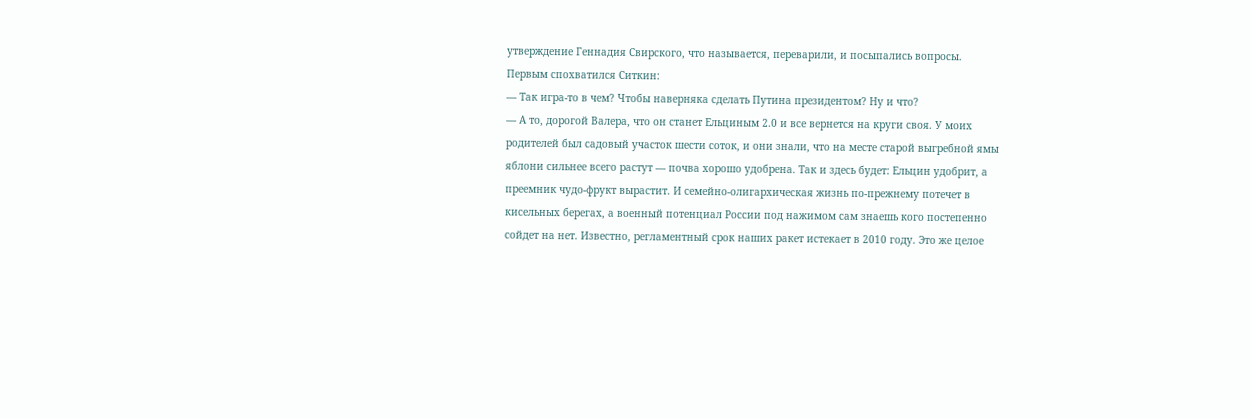утверждение Геннадия Свирского, что называется, переварили, и посыпались вопросы.
Первым спохватился Ситкин:
— Так игра-то в чем? Чтобы наверняка сделать Путина президентом? Ну и что?
— А то, дорогой Валера, что он станет Ельциным 2.0 и все вернется на круги своя. У моих родителей был садовый участок шести соток, и они знали, что на месте старой выгребной ямы яблони сильнее всего растут — почва хорошо удобрена. Так и здесь будет: Ельцин удобрит, а преемник чудо-фрукт вырастит. И семейно-олигархическая жизнь по-прежнему потечет в кисельных берегах, а военный потенциал России под нажимом сам знаешь кого постепенно сойдет на нет. Известно, регламентный срок наших ракет истекает в 2010 году. Это же целое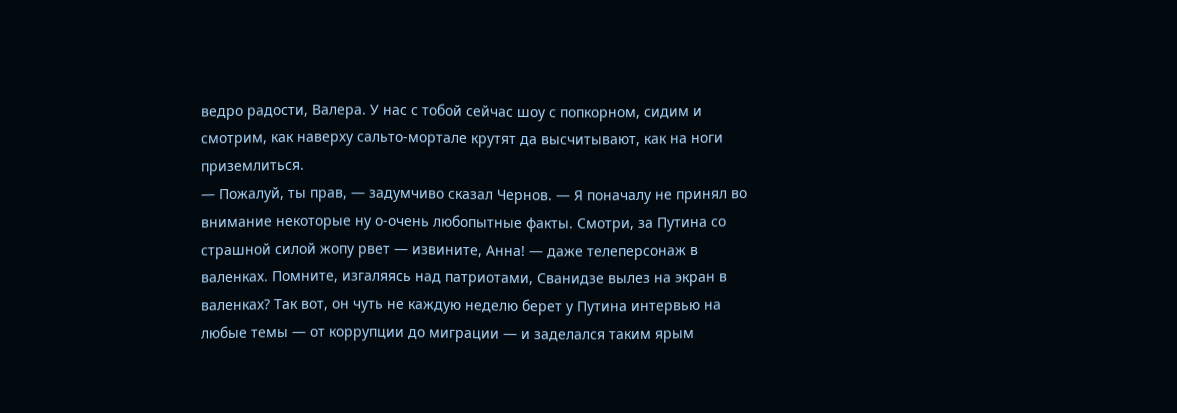ведро радости, Валера. У нас с тобой сейчас шоу с попкорном, сидим и смотрим, как наверху сальто-мортале крутят да высчитывают, как на ноги приземлиться.
— Пожалуй, ты прав, — задумчиво сказал Чернов. — Я поначалу не принял во внимание некоторые ну о-очень любопытные факты. Смотри, за Путина со страшной силой жопу рвет — извините, Анна! — даже телеперсонаж в валенках. Помните, изгаляясь над патриотами, Сванидзе вылез на экран в валенках? Так вот, он чуть не каждую неделю берет у Путина интервью на любые темы — от коррупции до миграции — и заделался таким ярым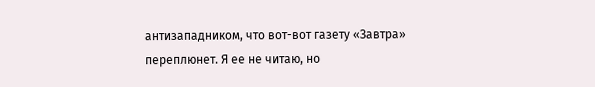антизападником, что вот-вот газету «Завтра» переплюнет. Я ее не читаю, но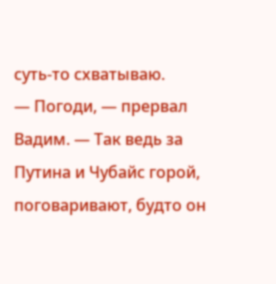суть-то схватываю.
— Погоди, — прервал Вадим. — Так ведь за Путина и Чубайс горой, поговаривают, будто он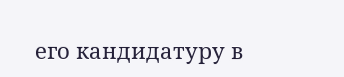его кандидатуру в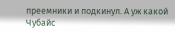преемники и подкинул. А уж какой Чубайс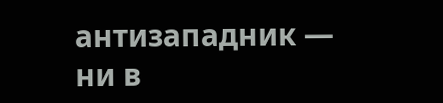антизападник — ни в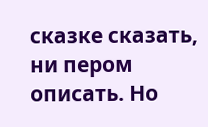сказке сказать, ни пером описать. Но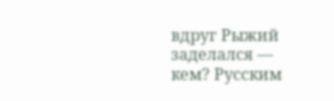вдруг Рыжий заделался — кем? Русским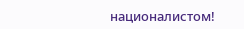националистом!